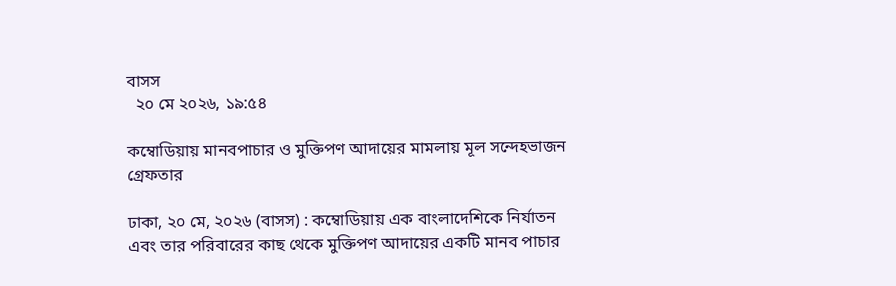বাসস
  ২০ মে ২০২৬, ১৯:৫৪

কম্বোডিয়ায় মানবপাচার ও মুক্তিপণ আদায়ের মামলায় মূল সন্দেহভাজন গ্রেফতার

ঢাকা, ২০ মে, ২০২৬ (বাসস) : কম্বোডিয়ায় এক বাংলাদেশিকে নির্যাতন এবং তার পরিবারের কাছ থেকে মুক্তিপণ আদায়ের একটি মানব পাচার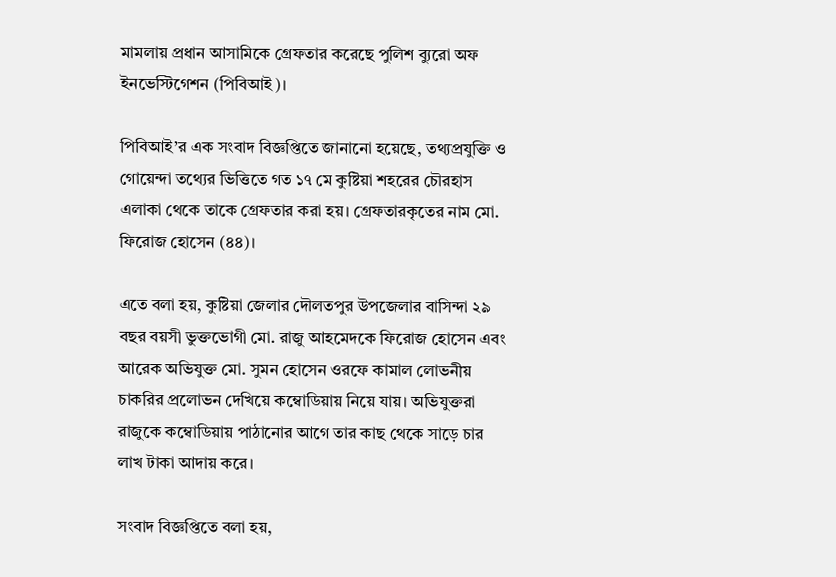মামলায় প্রধান আসামিকে গ্রেফতার করেছে পুলিশ ব্যুরো অফ ইনভেস্টিগেশন (পিবিআই)।

পিবিআই’র এক সংবাদ বিজ্ঞপ্তিতে জানানো হয়েছে, তথ্যপ্রযুক্তি ও গোয়েন্দা তথ্যের ভিত্তিতে গত ১৭ মে কুষ্টিয়া শহরের চৌরহাস এলাকা থেকে তাকে গ্রেফতার করা হয়। গ্রেফতারকৃতের নাম মো. ফিরোজ হোসেন (৪৪)।

এতে বলা হয়, কুষ্টিয়া জেলার দৌলতপুর উপজেলার বাসিন্দা ২৯ বছর বয়সী ভুক্তভোগী মো. রাজু আহমেদকে ফিরোজ হোসেন এবং আরেক অভিযুক্ত মো. সুমন হোসেন ওরফে কামাল লোভনীয় চাকরির প্রলোভন দেখিয়ে কম্বোডিয়ায় নিয়ে যায়। অভিযুক্তরা রাজুকে কম্বোডিয়ায় পাঠানোর আগে তার কাছ থেকে সাড়ে চার লাখ টাকা আদায় করে।

সংবাদ বিজ্ঞপ্তিতে বলা হয়,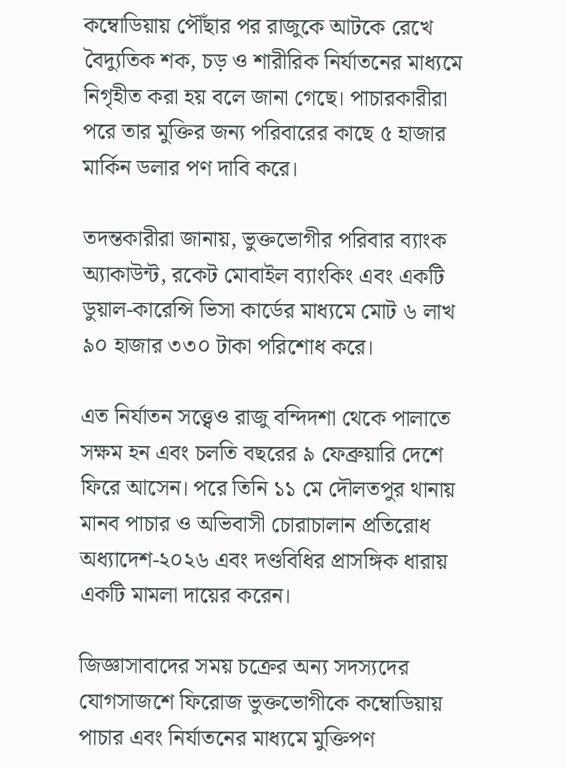কম্বোডিয়ায় পৌঁছার পর রাজুকে আটকে রেখে বৈদ্যুতিক শক, চড় ও শারীরিক নির্যাতনের মাধ্যমে নিগৃহীত করা হয় বলে জানা গেছে। পাচারকারীরা পরে তার মুক্তির জন্য পরিবারের কাছে ৫ হাজার মার্কিন ডলার পণ দাবি করে।

তদন্তকারীরা জানায়, ভুক্তভোগীর পরিবার ব্যাংক অ্যাকাউন্ট, রকেট মোবাইল ব্যাংকিং এবং একটি ডুয়াল-কারেন্সি ভিসা কার্ডের মাধ্যমে মোট ৬ লাখ ৯০ হাজার ৩৩০ টাকা পরিশোধ করে।

এত নির্যাতন সত্ত্বেও রাজু বন্দিদশা থেকে পালাতে সক্ষম হন এবং চলতি বছরের ৯ ফেব্রুয়ারি দেশে ফিরে আসেন। পরে তিনি ১১ মে দৌলতপুর থানায় মানব পাচার ও অভিবাসী চোরাচালান প্রতিরোধ অধ্যাদেশ-২০২৬ এবং দণ্ডবিধির প্রাসঙ্গিক ধারায় একটি মামলা দায়ের করেন।

জিজ্ঞাসাবাদের সময় চক্রের অন্য সদস্যদের যোগসাজশে ফিরোজ ভুক্তভোগীকে কম্বোডিয়ায় পাচার এবং নির্যাতনের মাধ্যমে মুক্তিপণ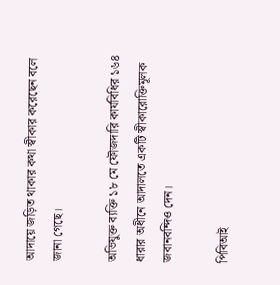আদায়ে জড়িত থাকার কথা স্বীকার করেছেন বলে জানা গেছে।

অভিযুক্ত ব্যক্তি ১৮ মে ফৌজদারি কার্যবিধির ১৬৪ ধারার অধীনে আদালতে একটি স্বীকারোক্তিমূলক জবানবন্দিও দেন।

পিবিআই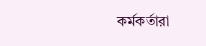কর্মকর্তারা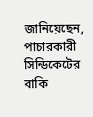জানিয়েছেন, পাচারকারী সিন্ডিকেটের বাকি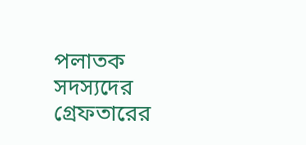পলাতক সদস্যদের গ্রেফতারের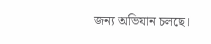জন্য অভিযান চলছে।